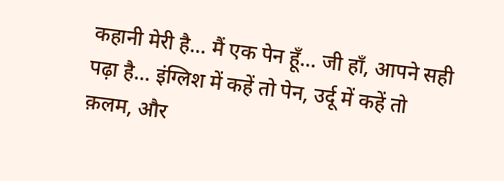कहानी मेरी है… मैं एक पेन हूँ… जी हाँ, आपने सही पढ़ा है… इंग्लिश में कहें तो पेन, उर्दू में कहें तो क़लम, और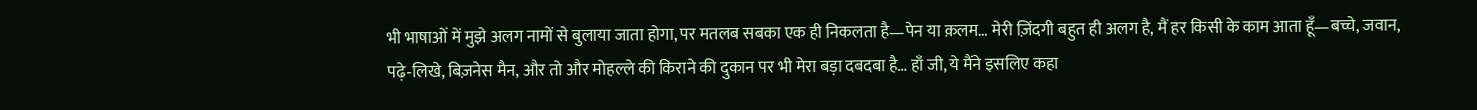भी भाषाओं में मुझे अलग नामों से बुलाया जाता होगा, पर मतलब सबका एक ही निकलता है—पेन या क़लम… मेरी ज़िंदगी बहुत ही अलग है, मैं हर किसी के काम आता हूँ—बच्चे, जवान, पढ़े‑लिखे, बिज़नेस मैन, और तो और मोहल्ले की किराने की दुकान पर भी मेरा बड़ा दबदबा है… हाँ जी, ये मैंने इसलिए कहा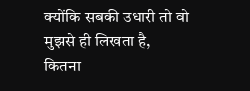क्योंकि सबकी उधारी तो वो मुझसे ही लिखता है, कितना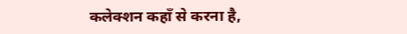कलेक्शन कहाँ से करना है,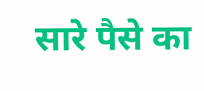सारे पैसे का